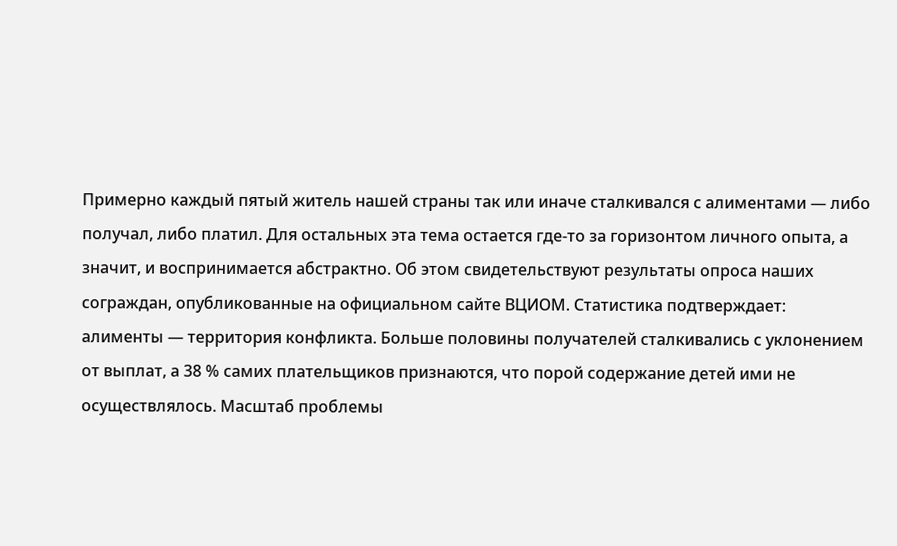Примерно каждый пятый житель нашей страны так или иначе сталкивался с алиментами — либо получал, либо платил. Для остальных эта тема остается где-то за горизонтом личного опыта, а значит, и воспринимается абстрактно. Об этом свидетельствуют результаты опроса наших сограждан, опубликованные на официальном сайте ВЦИОМ. Статистика подтверждает: алименты — территория конфликта. Больше половины получателей сталкивались с уклонением от выплат, а 38 % самих плательщиков признаются, что порой содержание детей ими не осуществлялось. Масштаб проблемы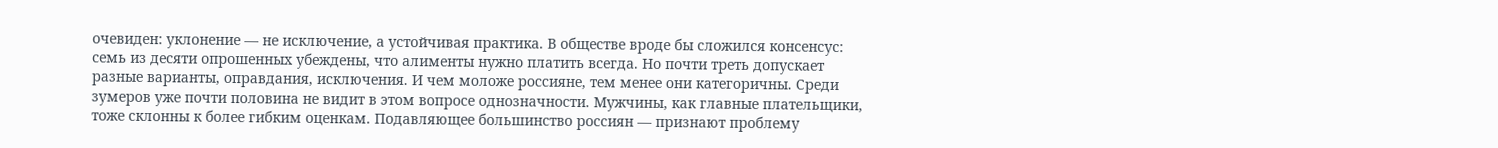очевиден: уклонение — не исключение, а устойчивая практика. В обществе вроде бы сложился консенсус: семь из десяти опрошенных убеждены, что алименты нужно платить всегда. Но почти треть допускает разные варианты, оправдания, исключения. И чем моложе россияне, тем менее они категоричны. Среди зумеров уже почти половина не видит в этом вопросе однозначности. Мужчины, как главные плательщики, тоже склонны к более гибким оценкам. Подавляющее большинство россиян — признают проблему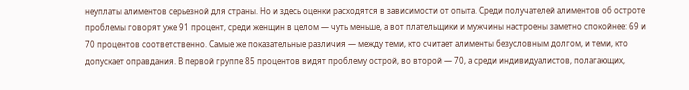неуплаты алиментов серьезной для страны. Но и здесь оценки расходятся в зависимости от опыта. Среди получателей алиментов об остроте проблемы говорят уже 91 процент, среди женщин в целом — чуть меньше, а вот плательщики и мужчины настроены заметно спокойнее: 69 и 70 процентов соответственно. Самые же показательные различия — между теми, кто считает алименты безусловным долгом, и теми, кто допускает оправдания. В первой группе 85 процентов видят проблему острой, во второй — 70, а среди индивидуалистов, полагающих,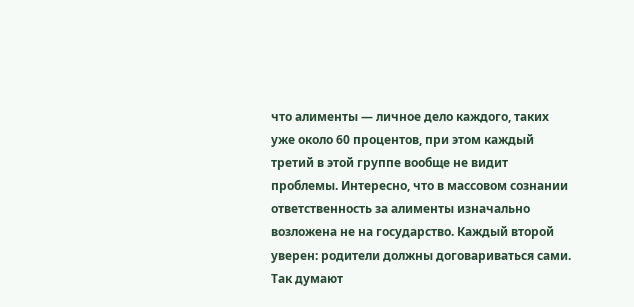что алименты — личное дело каждого, таких уже около 60 процентов, при этом каждый третий в этой группе вообще не видит проблемы. Интересно, что в массовом сознании ответственность за алименты изначально возложена не на государство. Каждый второй уверен: родители должны договариваться сами. Так думают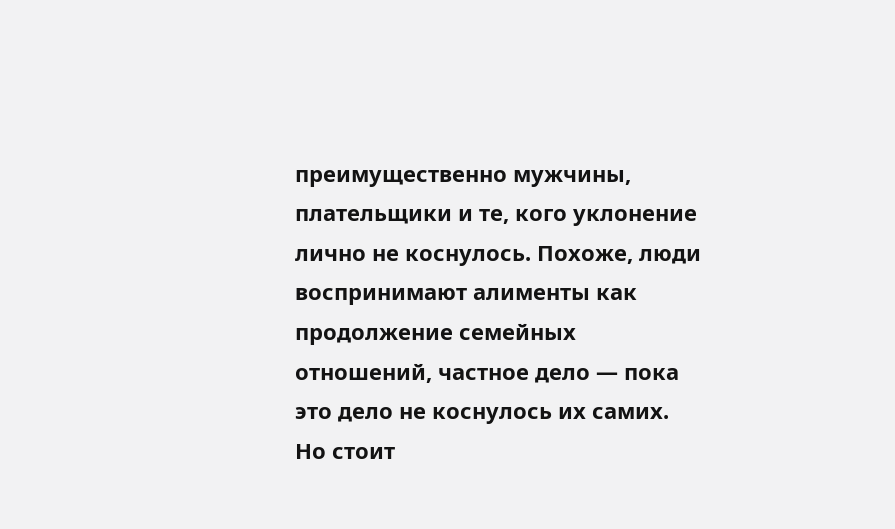преимущественно мужчины, плательщики и те, кого уклонение лично не коснулось. Похоже, люди воспринимают алименты как продолжение семейных отношений, частное дело — пока это дело не коснулось их самих. Но стоит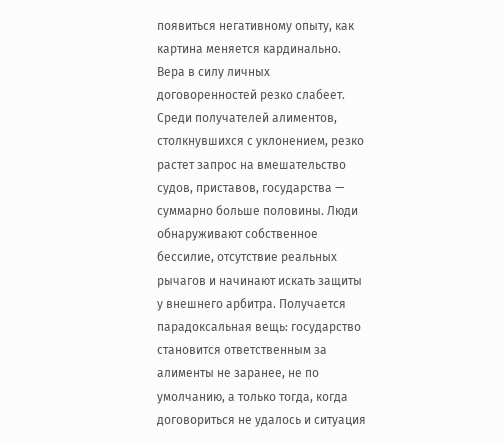появиться негативному опыту, как картина меняется кардинально. Вера в силу личных договоренностей резко слабеет. Среди получателей алиментов, столкнувшихся с уклонением, резко растет запрос на вмешательство судов, приставов, государства — суммарно больше половины. Люди обнаруживают собственное бессилие, отсутствие реальных рычагов и начинают искать защиты у внешнего арбитра. Получается парадоксальная вещь: государство становится ответственным за алименты не заранее, не по умолчанию, а только тогда, когда договориться не удалось и ситуация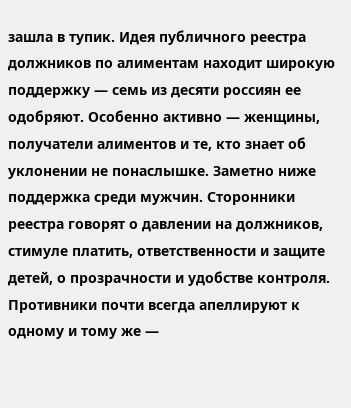зашла в тупик. Идея публичного реестра должников по алиментам находит широкую поддержку — семь из десяти россиян ее одобряют. Особенно активно — женщины, получатели алиментов и те, кто знает об уклонении не понаслышке. Заметно ниже поддержка среди мужчин. Сторонники реестра говорят о давлении на должников, стимуле платить, ответственности и защите детей, о прозрачности и удобстве контроля. Противники почти всегда апеллируют к одному и тому же —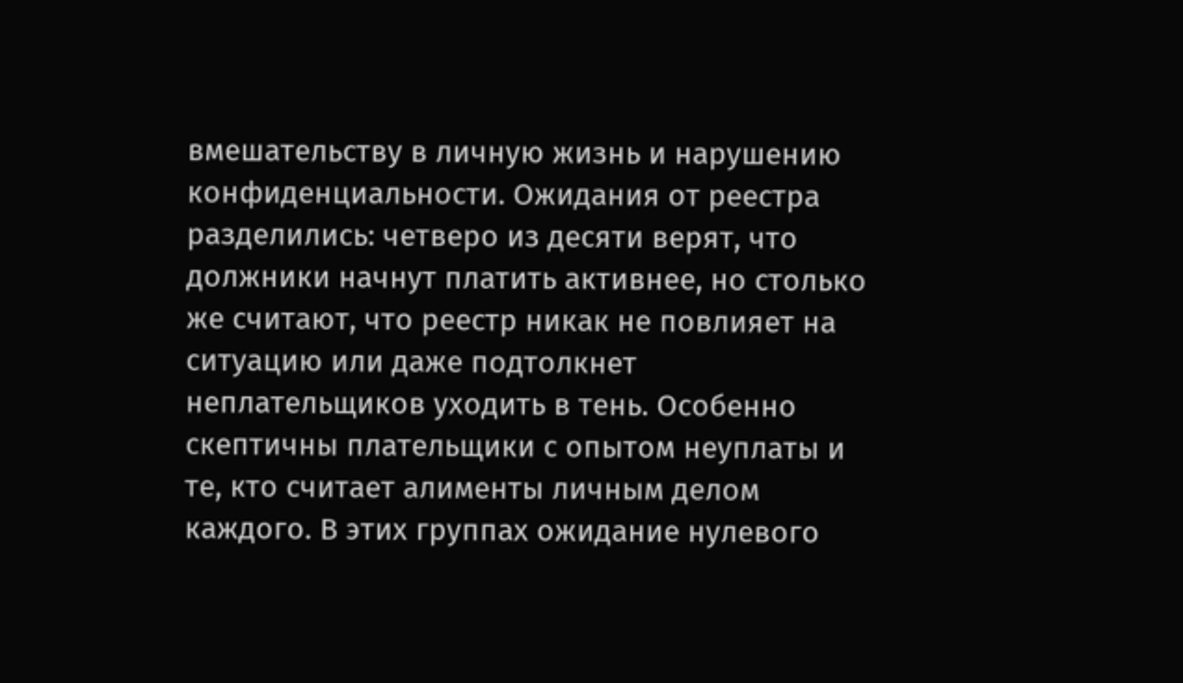вмешательству в личную жизнь и нарушению конфиденциальности. Ожидания от реестра разделились: четверо из десяти верят, что должники начнут платить активнее, но столько же считают, что реестр никак не повлияет на ситуацию или даже подтолкнет неплательщиков уходить в тень. Особенно скептичны плательщики с опытом неуплаты и те, кто считает алименты личным делом каждого. В этих группах ожидание нулевого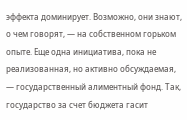эффекта доминирует. Возможно, они знают, о чем говорят, — на собственном горьком опыте. Еще одна инициатива, пока не реализованная, но активно обсуждаемая, — государственный алиментный фонд. Так, государство за счет бюджета гасит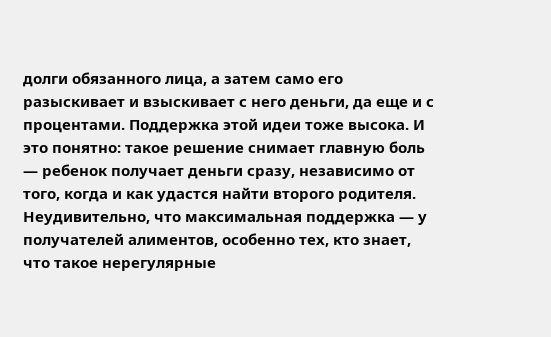долги обязанного лица, а затем само его разыскивает и взыскивает с него деньги, да еще и с процентами. Поддержка этой идеи тоже высока. И это понятно: такое решение снимает главную боль — ребенок получает деньги сразу, независимо от того, когда и как удастся найти второго родителя. Неудивительно, что максимальная поддержка — у получателей алиментов, особенно тех, кто знает, что такое нерегулярные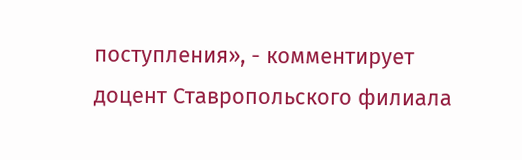поступления», - комментирует доцент Ставропольского филиала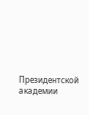Президентской академии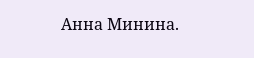Анна Минина.